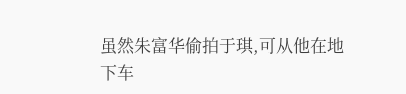虽然朱富华偷拍于琪,可从他在地下车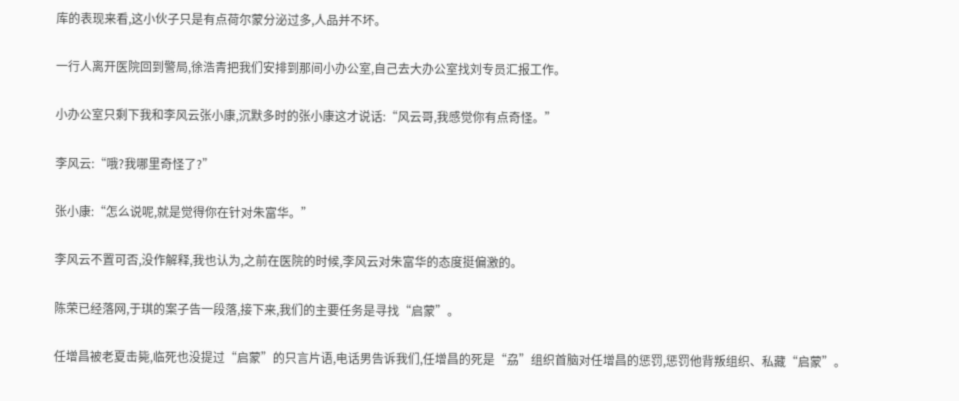库的表现来看,这小伙子只是有点荷尔蒙分泌过多,人品并不坏。

一行人离开医院回到警局,徐浩青把我们安排到那间小办公室,自己去大办公室找刘专员汇报工作。

小办公室只剩下我和李风云张小康,沉默多时的张小康这才说话:“风云哥,我感觉你有点奇怪。”

李风云:“哦?我哪里奇怪了?”

张小康:“怎么说呢,就是觉得你在针对朱富华。”

李风云不置可否,没作解释,我也认为,之前在医院的时候,李风云对朱富华的态度挺偏激的。

陈荣已经落网,于琪的案子告一段落,接下来,我们的主要任务是寻找“启蒙”。

任增昌被老夏击毙,临死也没提过“启蒙”的只言片语,电话男告诉我们,任增昌的死是“劦”组织首脑对任增昌的惩罚,惩罚他背叛组织、私藏“启蒙”。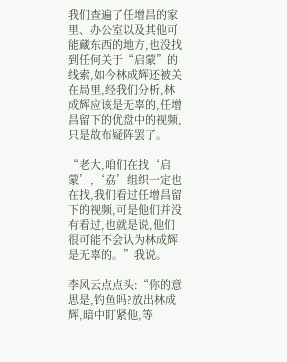我们查遍了任增昌的家里、办公室以及其他可能藏东西的地方,也没找到任何关于“启蒙”的线索,如今林成辉还被关在局里,经我们分析,林成辉应该是无辜的,任增昌留下的优盘中的视频,只是故布疑阵罢了。

“老大,咱们在找‘启蒙’,‘劦’组织一定也在找,我们看过任增昌留下的视频,可是他们并没有看过,也就是说,他们很可能不会认为林成辉是无辜的。”我说。

李风云点点头:“你的意思是,钓鱼吗?放出林成辉,暗中盯紧他,等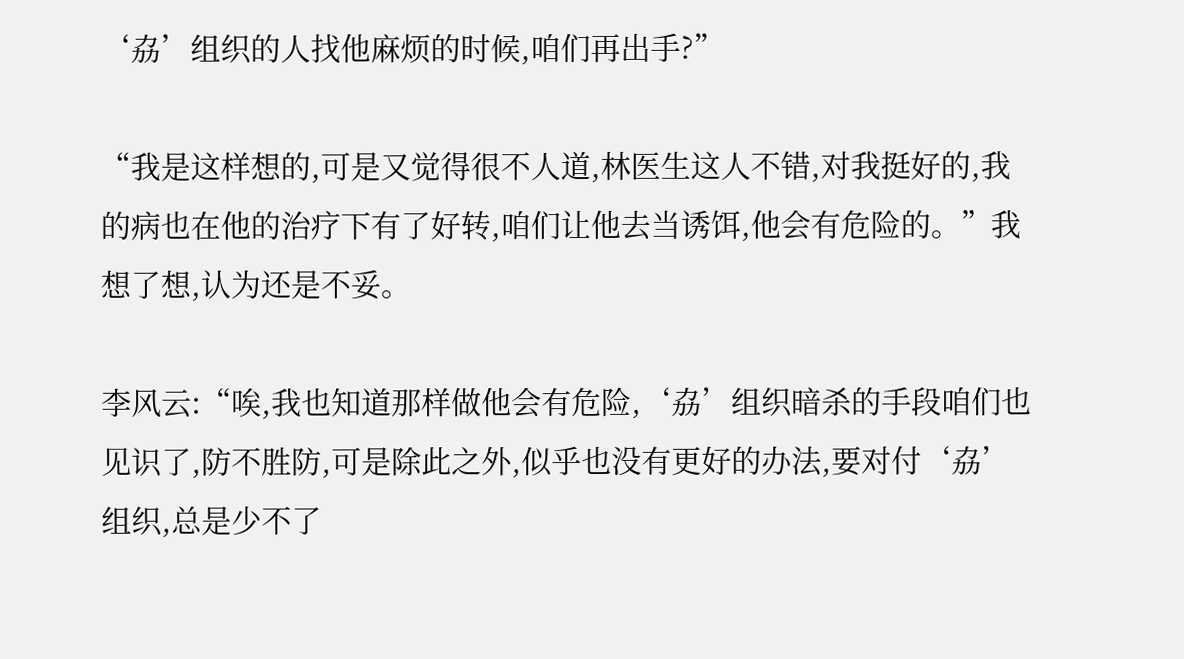‘劦’组织的人找他麻烦的时候,咱们再出手?”

“我是这样想的,可是又觉得很不人道,林医生这人不错,对我挺好的,我的病也在他的治疗下有了好转,咱们让他去当诱饵,他会有危险的。”我想了想,认为还是不妥。

李风云:“唉,我也知道那样做他会有危险,‘劦’组织暗杀的手段咱们也见识了,防不胜防,可是除此之外,似乎也没有更好的办法,要对付‘劦’组织,总是少不了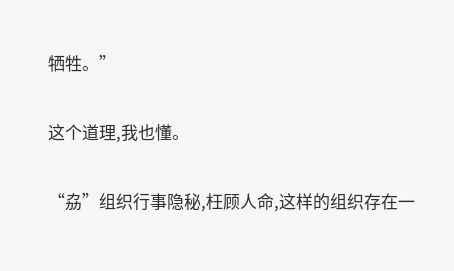牺牲。”

这个道理,我也懂。

“劦”组织行事隐秘,枉顾人命,这样的组织存在一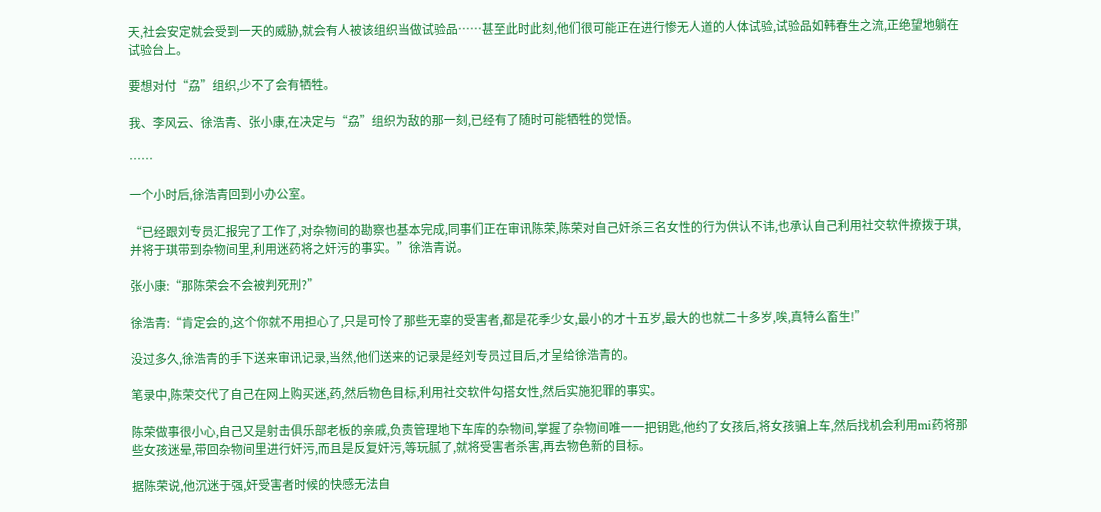天,社会安定就会受到一天的威胁,就会有人被该组织当做试验品……甚至此时此刻,他们很可能正在进行惨无人道的人体试验,试验品如韩春生之流,正绝望地躺在试验台上。

要想对付“劦”组织,少不了会有牺牲。

我、李风云、徐浩青、张小康,在决定与“劦”组织为敌的那一刻,已经有了随时可能牺牲的觉悟。

……

一个小时后,徐浩青回到小办公室。

“已经跟刘专员汇报完了工作了,对杂物间的勘察也基本完成,同事们正在审讯陈荣,陈荣对自己奸杀三名女性的行为供认不讳,也承认自己利用社交软件撩拨于琪,并将于琪带到杂物间里,利用迷药将之奸污的事实。”徐浩青说。

张小康:“那陈荣会不会被判死刑?”

徐浩青:“肯定会的,这个你就不用担心了,只是可怜了那些无辜的受害者,都是花季少女,最小的才十五岁,最大的也就二十多岁,唉,真特么畜生!”

没过多久,徐浩青的手下送来审讯记录,当然,他们送来的记录是经刘专员过目后,才呈给徐浩青的。

笔录中,陈荣交代了自己在网上购买迷,药,然后物色目标,利用社交软件勾搭女性,然后实施犯罪的事实。

陈荣做事很小心,自己又是射击俱乐部老板的亲戚,负责管理地下车库的杂物间,掌握了杂物间唯一一把钥匙,他约了女孩后,将女孩骗上车,然后找机会利用mi药将那些女孩迷晕,带回杂物间里进行奸污,而且是反复奸污,等玩腻了,就将受害者杀害,再去物色新的目标。

据陈荣说,他沉迷于强,奸受害者时候的快感无法自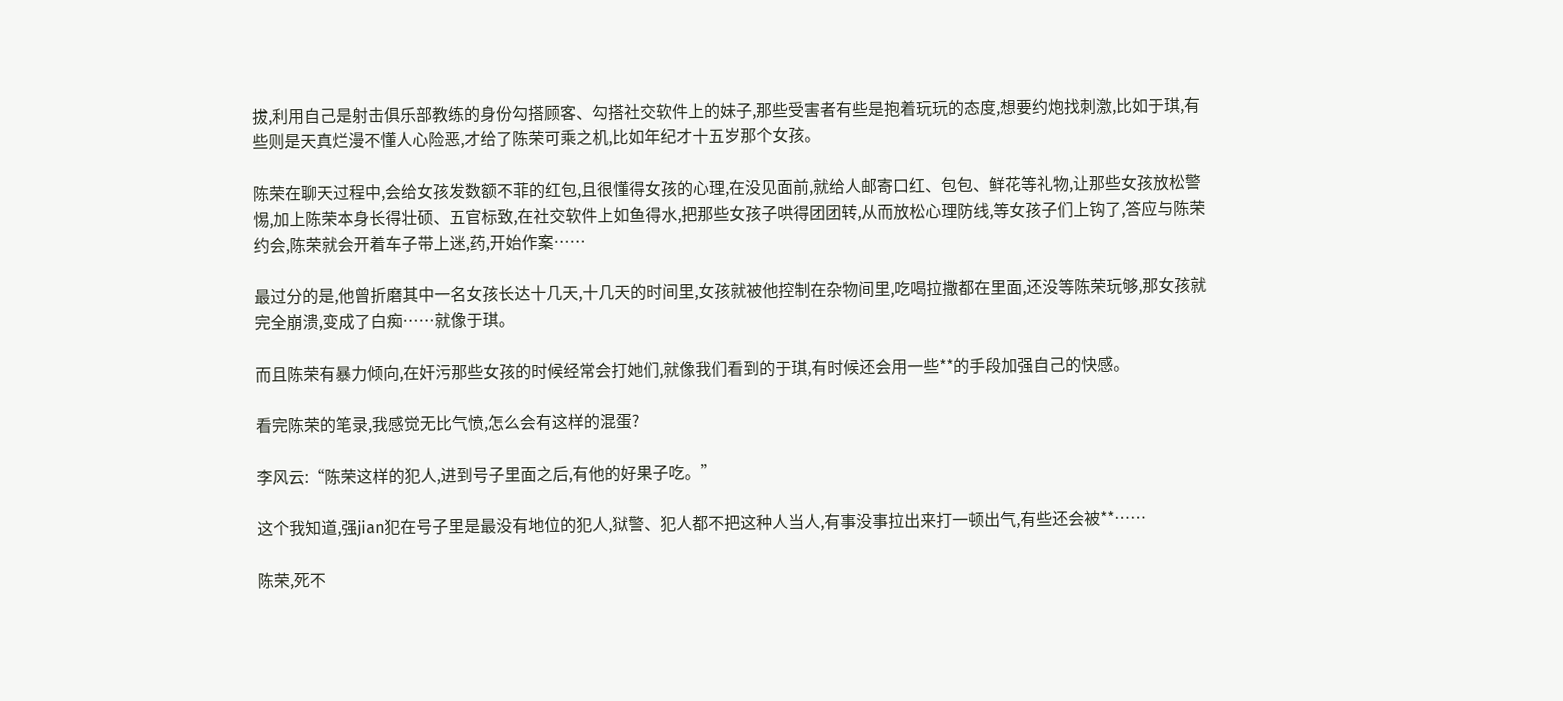拔,利用自己是射击俱乐部教练的身份勾搭顾客、勾搭社交软件上的妹子,那些受害者有些是抱着玩玩的态度,想要约炮找刺激,比如于琪,有些则是天真烂漫不懂人心险恶,才给了陈荣可乘之机,比如年纪才十五岁那个女孩。

陈荣在聊天过程中,会给女孩发数额不菲的红包,且很懂得女孩的心理,在没见面前,就给人邮寄口红、包包、鲜花等礼物,让那些女孩放松警惕,加上陈荣本身长得壮硕、五官标致,在社交软件上如鱼得水,把那些女孩子哄得团团转,从而放松心理防线,等女孩子们上钩了,答应与陈荣约会,陈荣就会开着车子带上迷,药,开始作案……

最过分的是,他曾折磨其中一名女孩长达十几天,十几天的时间里,女孩就被他控制在杂物间里,吃喝拉撒都在里面,还没等陈荣玩够,那女孩就完全崩溃,变成了白痴……就像于琪。

而且陈荣有暴力倾向,在奸污那些女孩的时候经常会打她们,就像我们看到的于琪,有时候还会用一些**的手段加强自己的快感。

看完陈荣的笔录,我感觉无比气愤,怎么会有这样的混蛋?

李风云:“陈荣这样的犯人,进到号子里面之后,有他的好果子吃。”

这个我知道,强jian犯在号子里是最没有地位的犯人,狱警、犯人都不把这种人当人,有事没事拉出来打一顿出气,有些还会被**……

陈荣,死不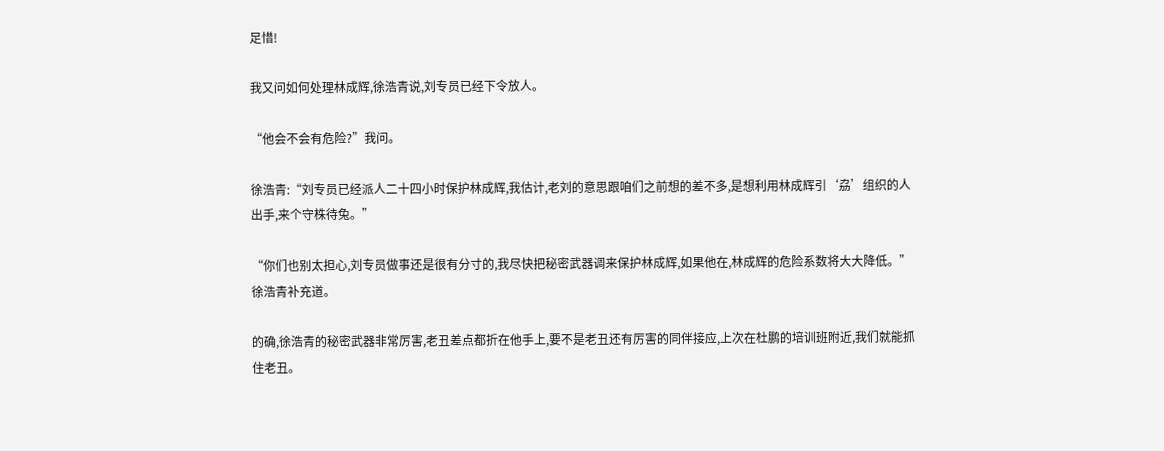足惜!

我又问如何处理林成辉,徐浩青说,刘专员已经下令放人。

“他会不会有危险?”我问。

徐浩青:“刘专员已经派人二十四小时保护林成辉,我估计,老刘的意思跟咱们之前想的差不多,是想利用林成辉引‘劦’组织的人出手,来个守株待兔。”

“你们也别太担心,刘专员做事还是很有分寸的,我尽快把秘密武器调来保护林成辉,如果他在,林成辉的危险系数将大大降低。”徐浩青补充道。

的确,徐浩青的秘密武器非常厉害,老丑差点都折在他手上,要不是老丑还有厉害的同伴接应,上次在杜鹏的培训班附近,我们就能抓住老丑。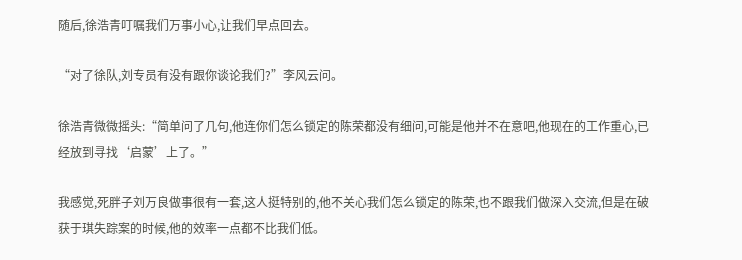随后,徐浩青叮嘱我们万事小心,让我们早点回去。

“对了徐队,刘专员有没有跟你谈论我们?”李风云问。

徐浩青微微摇头:“简单问了几句,他连你们怎么锁定的陈荣都没有细问,可能是他并不在意吧,他现在的工作重心,已经放到寻找‘启蒙’上了。”

我感觉,死胖子刘万良做事很有一套,这人挺特别的,他不关心我们怎么锁定的陈荣,也不跟我们做深入交流,但是在破获于琪失踪案的时候,他的效率一点都不比我们低。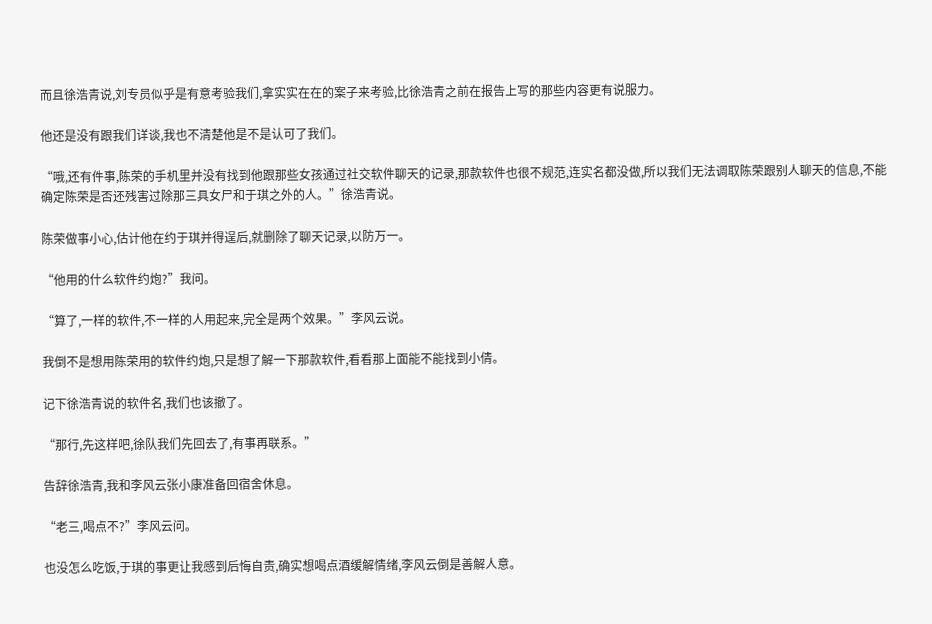而且徐浩青说,刘专员似乎是有意考验我们,拿实实在在的案子来考验,比徐浩青之前在报告上写的那些内容更有说服力。

他还是没有跟我们详谈,我也不清楚他是不是认可了我们。

“哦,还有件事,陈荣的手机里并没有找到他跟那些女孩通过社交软件聊天的记录,那款软件也很不规范,连实名都没做,所以我们无法调取陈荣跟别人聊天的信息,不能确定陈荣是否还残害过除那三具女尸和于琪之外的人。”徐浩青说。

陈荣做事小心,估计他在约于琪并得逞后,就删除了聊天记录,以防万一。

“他用的什么软件约炮?”我问。

“算了,一样的软件,不一样的人用起来,完全是两个效果。”李风云说。

我倒不是想用陈荣用的软件约炮,只是想了解一下那款软件,看看那上面能不能找到小倩。

记下徐浩青说的软件名,我们也该撤了。

“那行,先这样吧,徐队我们先回去了,有事再联系。”

告辞徐浩青,我和李风云张小康准备回宿舍休息。

“老三,喝点不?”李风云问。

也没怎么吃饭,于琪的事更让我感到后悔自责,确实想喝点酒缓解情绪,李风云倒是善解人意。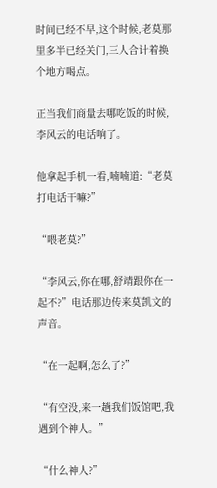时间已经不早,这个时候,老莫那里多半已经关门,三人合计着换个地方喝点。

正当我们商量去哪吃饭的时候,李风云的电话响了。

他拿起手机一看,喃喃道:“老莫打电话干嘛?”

“喂老莫?”

“李风云,你在哪,舒靖跟你在一起不?”电话那边传来莫凯文的声音。

“在一起啊,怎么了?”

“有空没,来一趟我们饭馆吧,我遇到个神人。”

“什么神人?”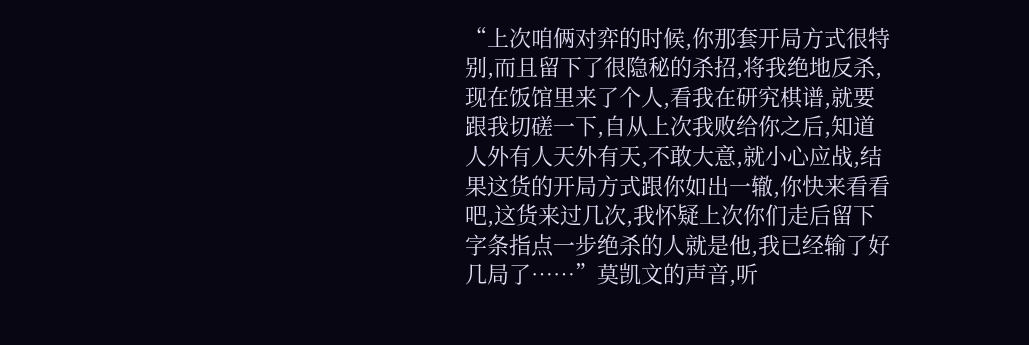“上次咱俩对弈的时候,你那套开局方式很特别,而且留下了很隐秘的杀招,将我绝地反杀,现在饭馆里来了个人,看我在研究棋谱,就要跟我切磋一下,自从上次我败给你之后,知道人外有人天外有天,不敢大意,就小心应战,结果这货的开局方式跟你如出一辙,你快来看看吧,这货来过几次,我怀疑上次你们走后留下字条指点一步绝杀的人就是他,我已经输了好几局了……”莫凯文的声音,听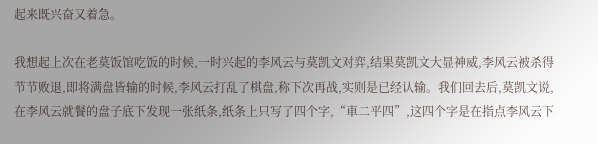起来既兴奋又着急。

我想起上次在老莫饭馆吃饭的时候,一时兴起的李风云与莫凯文对弈,结果莫凯文大显神威,李风云被杀得节节败退,即将满盘皆输的时候,李风云打乱了棋盘,称下次再战,实则是已经认输。我们回去后,莫凯文说,在李风云就餐的盘子底下发现一张纸条,纸条上只写了四个字,“車二平四”,这四个字是在指点李风云下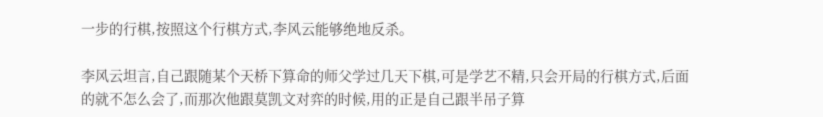一步的行棋,按照这个行棋方式,李风云能够绝地反杀。

李风云坦言,自己跟随某个天桥下算命的师父学过几天下棋,可是学艺不精,只会开局的行棋方式,后面的就不怎么会了,而那次他跟莫凯文对弈的时候,用的正是自己跟半吊子算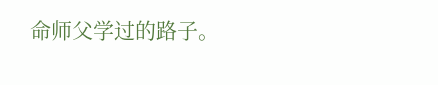命师父学过的路子。